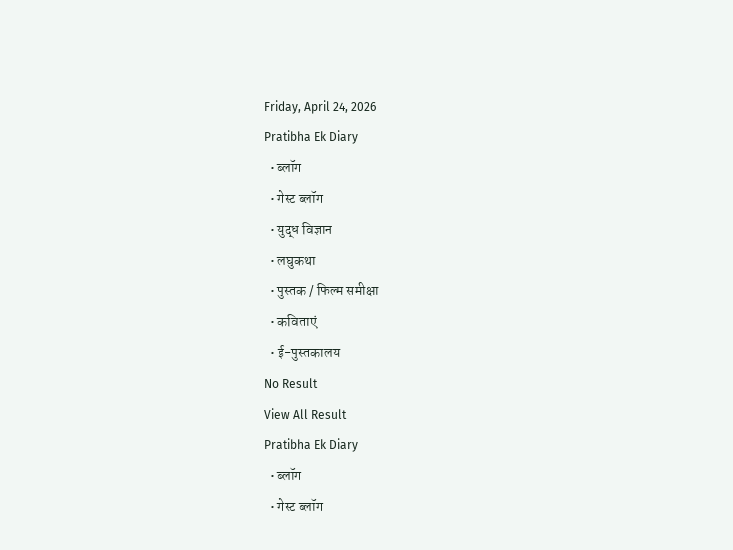Friday, April 24, 2026
Pratibha Ek Diary
  • ब्लॉग
  • गेस्ट ब्लॉग
  • युद्ध विज्ञान
  • लघुकथा
  • पुस्तक / फिल्म समीक्षा
  • कविताएं
  • ई-पुस्तकालय
No Result
View All Result
Pratibha Ek Diary
  • ब्लॉग
  • गेस्ट ब्लॉग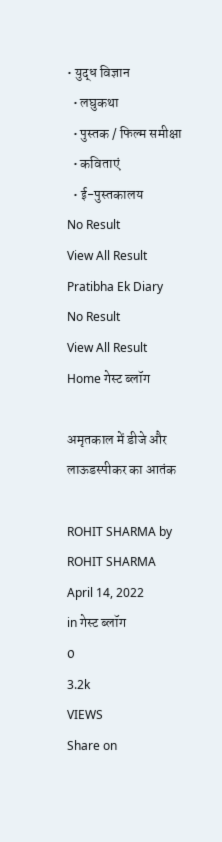• युद्ध विज्ञान
  • लघुकथा
  • पुस्तक / फिल्म समीक्षा
  • कविताएं
  • ई-पुस्तकालय
No Result
View All Result
Pratibha Ek Diary
No Result
View All Result
Home गेस्ट ब्लॉग

अमृतकाल में डीजे और लाऊडस्पीकर का आतंक

ROHIT SHARMA by ROHIT SHARMA
April 14, 2022
in गेस्ट ब्लॉग
0
3.2k
VIEWS
Share on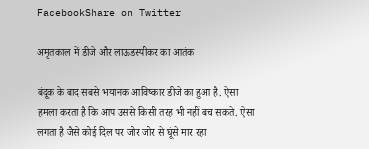FacebookShare on Twitter

अमृतकाल में डीजे और लाऊडस्पीकर का आतंक

बंदूक के बाद सबसे भयानक आविष्कार डीजे का हुआ है. ऐसा हमला करता है कि आप उससे किसी तरह भी नहीं बच सकते. ऐसा लगता है जैसे कोई दिल पर जोर जोर से घूंसे मार रहा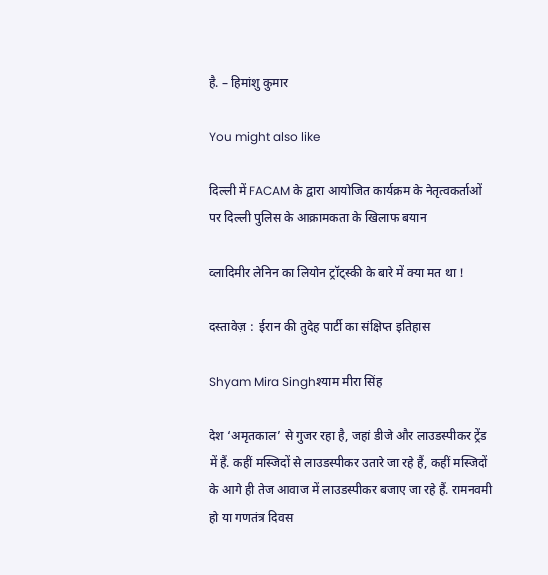है. – हिमांशु कुमार

You might also like

दिल्ली में FACAM के द्वारा आयोजित कार्यक्रम के नेतृत्वकर्ताओं पर दिल्ली पुलिस के आक्रामकता के खिलाफ बयान

व्लादिमीर लेनिन का लियोन ट्रॉट्स्की के बारे में क्या मत था !

दस्तावेज़ :  ईरान की तुदेह पार्टी का संक्षिप्त इतिहास

Shyam Mira Singhश्याम मीरा सिंह

देश ‘अमृतकाल’ से गुजर रहा है, जहां डीजे और लाउडस्पीकर ट्रेंड में हैं. कहीं मस्जिदों से लाउडस्पीकर उतारे जा रहे हैं, कहीं मस्जिदों के आगे ही तेज आवाज में लाउडस्पीकर बजाए जा रहे हैं. रामनवमी हो या गणतंत्र दिवस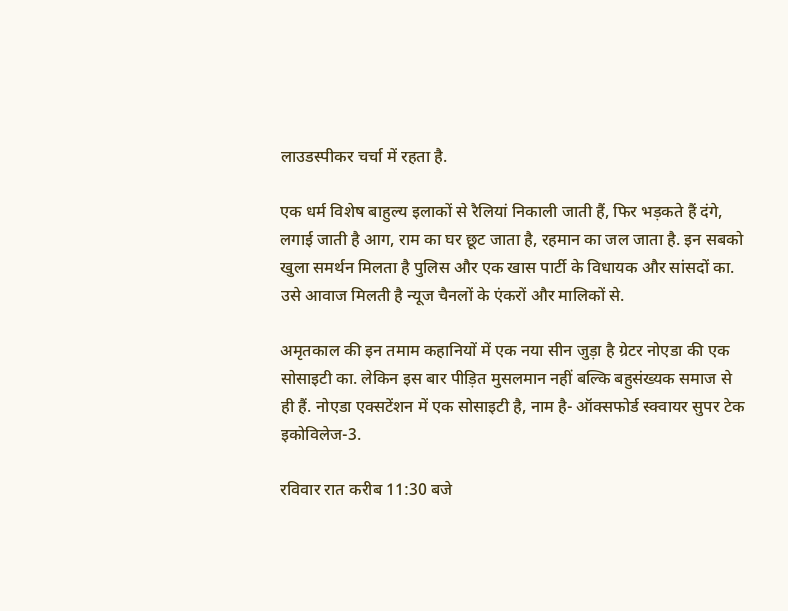लाउडस्पीकर चर्चा में रहता है.

एक धर्म विशेष बाहुल्य इलाकों से रैलियां निकाली जाती हैं, फिर भड़कते हैं दंगे, लगाई जाती है आग, राम का घर छूट जाता है, रहमान का जल जाता है. इन सबको खुला समर्थन मिलता है पुलिस और एक खास पार्टी के विधायक और सांसदों का. उसे आवाज मिलती है न्यूज चैनलों के एंकरों और मालिकों से.

अमृतकाल की इन तमाम कहानियों में एक नया सीन जुड़ा है ग्रेटर नोएडा की एक सोसाइटी का. लेकिन इस बार पीड़ित मुसलमान नहीं बल्कि बहुसंख्यक समाज से ही हैं. नोएडा एक्सटेंशन में एक सोसाइटी है, नाम है- ऑक्सफोर्ड स्‍क्वायर सुपर टेक इकोविलेज-3.

रविवार रात करीब 11:30 बजे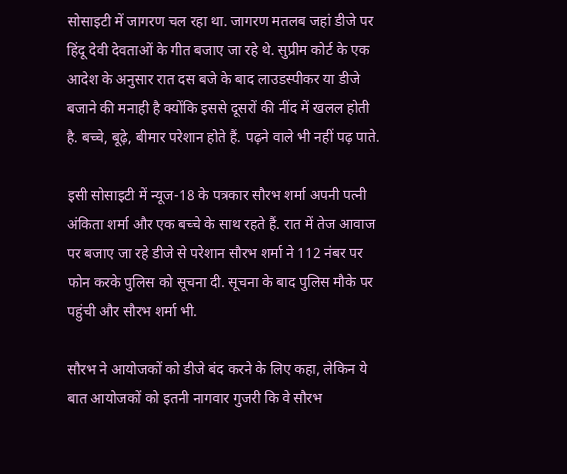सोसाइटी में जागरण चल रहा था. जागरण मतलब जहां डीजे पर हिंदू देवी देवताओं के गीत बजाए जा रहे थे. सुप्रीम कोर्ट के एक आदेश के अनुसार रात दस बजे के बाद लाउडस्पीकर या डीजे बजाने की मनाही है क्योंकि इससे दूसरों की नींद में खलल होती है. बच्चे, बूढ़े, बीमार परेशान होते हैं. पढ़ने वाले भी नहीं पढ़ पाते.

इसी सोसाइटी में न्यूज-18 के पत्रकार सौरभ शर्मा अपनी पत्नी अंकिता शर्मा और एक बच्चे के साथ रहते हैं. रात में तेज आवाज पर बजाए जा रहे डीजे से परेशान सौरभ शर्मा ने 112 नंबर पर फोन करके पुलिस को सूचना दी. सूचना के बाद पुलिस मौके पर पहुंची और सौरभ शर्मा भी.

सौरभ ने आयोजकों को डीजे बंद करने के लिए कहा, लेकिन ये बात आयोजकों को इतनी नागवार गुजरी कि वे सौरभ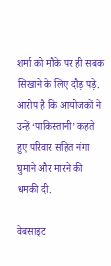शर्मा को मौके पर ही सबक सिखाने के लिए दौड़ पड़े. आरोप है कि आयोजकों ने उन्हें ‘पाकिस्तानी’ कहते हुए परिवार सहित नंगा घुमाने और मारने की धमकी दी.

वेबसाइट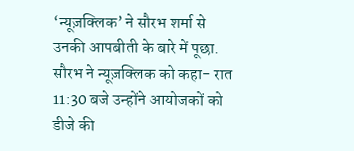‘न्यूज़क्लिक’ ने सौरभ शर्मा से उनकी आपबीती के बारे में पूछा. सौरभ ने न्यूज़क्लिक को कहा- रात 11:30 बजे उन्होंने आयोजकों को डीजे की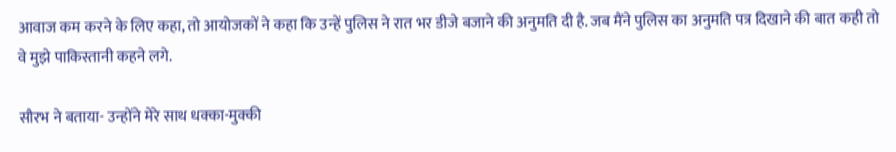आवाज कम करने के लिए कहा, तो आयोजकों ने कहा कि उन्हें पुलिस ने रात भर डीजे बजाने की अनुमति दी है. जब मैंने पुलिस का अनुमति पत्र दिखाने की बात कही तो वे मुझे पाकिस्तानी कहने लगे.

सौरभ ने बताया- उन्होंने मेरे साथ धक्का-मुक्की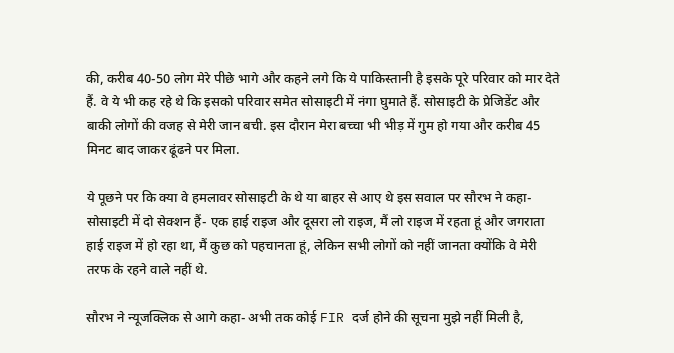की, करीब 40-50 लोग मेरे पीछे भागे और कहने लगे कि ये पाकिस्तानी है इसके पूरे परिवार को मार देते हैं. वे ये भी कह रहे थे कि इसको परिवार समेत सोसाइटी में नंगा घुमाते हैं. सोसाइटी के प्रेजिडेंट और बाकी लोगों की वजह से मेरी जान बची. इस दौरान मेरा बच्चा भी भीड़ में गुम हो गया और करीब 45 मिनट बाद जाकर ढूंढने पर मिला.

ये पूछने पर कि क्या वे हमलावर सोसाइटी के थे या बाहर से आए थे इस सवाल पर सौरभ ने कहा- सोसाइटी में दो सेक्शन हैं- एक हाई राइज और दूसरा लो राइज, मैं लो राइज में रहता हूं और जगराता हाई राइज में हो रहा था, मैं कुछ को पहचानता हूं, लेकिन सभी लोगों को नहीं जानता क्योंकि वे मेरी तरफ के रहने वाले नहीं थे.

सौरभ ने न्यूजक्लिक से आगे कहा- अभी तक कोई FIR दर्ज होने की सूचना मुझे नहीं मिली है,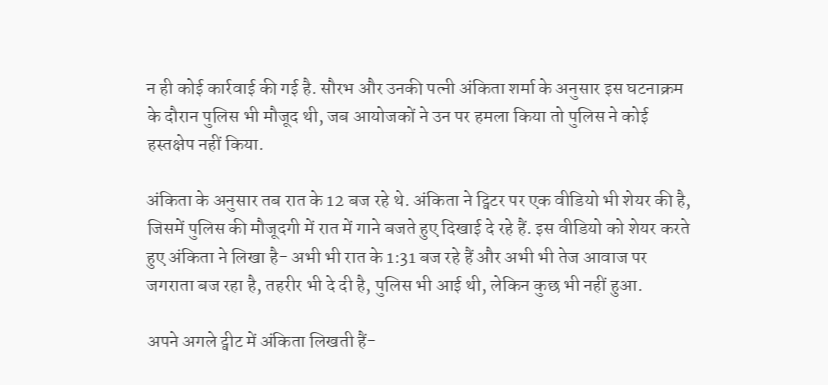न ही कोई कार्रवाई की गई है. सौरभ और उनकी पत्नी अंकिता शर्मा के अनुसार इस घटनाक्रम के दौरान पुलिस भी मौजूद थी, जब आयोजकों ने उन पर हमला किया तो पुलिस ने कोई हस्तक्षेप नहीं किया.

अंकिता के अनुसार तब रात के 12 बज रहे थे. अंकिता ने ट्विटर पर एक वीडियो भी शेयर की है, जिसमें पुलिस की मौजूदगी में रात में गाने बजते हुए दिखाई दे रहे हैं. इस वीडियो को शेयर करते हुए अंकिता ने लिखा है- अभी भी रात के 1:31 बज रहे हैं और अभी भी तेज आवाज पर जगराता बज रहा है, तहरीर भी दे दी है, पुलिस भी आई थी, लेकिन कुछ भी नहीं हुआ.

अपने अगले ट्वीट में अंकिता लिखती हैं-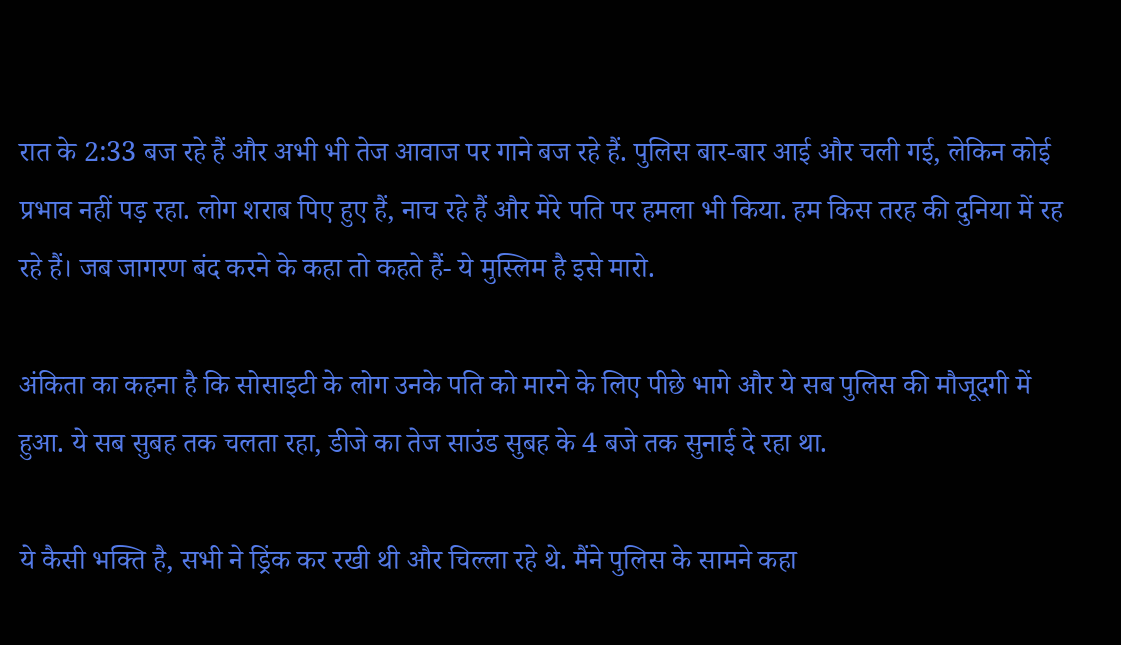रात के 2:33 बज रहे हैं और अभी भी तेज आवाज पर गाने बज रहे हैं. पुलिस बार-बार आई और चली गई, लेकिन कोई प्रभाव नहीं पड़ रहा. लोग शराब पिए हुए हैं, नाच रहे हैं और मेरे पति पर हमला भी किया. हम किस तरह की दुनिया में रह रहे हैं। जब जागरण बंद करने के कहा तो कहते हैं- ये मुस्लिम है इसे मारो.

अंकिता का कहना है कि सोसाइटी के लोग उनके पति को मारने के लिए पीछे भागे और ये सब पुलिस की मौजूदगी में हुआ. ये सब सुबह तक चलता रहा, डीजे का तेज साउंड सुबह के 4 बजे तक सुनाई दे रहा था.

ये कैसी भक्ति है, सभी ने ड्रिंक कर रखी थी और चिल्ला रहे थे. मैंने पुलिस के सामने कहा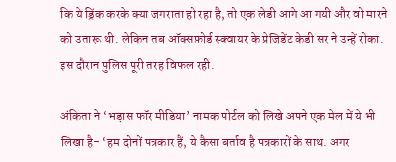कि ये ड्रिंक करके क्या जगराता हो रहा है, तो एक लेडी आगे आ गयी और वो मारने को उतारू थी. लेकिन तब ऑक्सफ़ोर्ड स्क्वायर के प्रेजिडेंट केडी सर ने उन्हें रोका. इस दौरान पुलिस पूरी तरह विफल रही.

अंकिता ने ‘भड़ास फॉर मीडिया’ नामक पोर्टल को लिखे अपने एक मेल में ये भी लिखा है- ‘हम दोनों पत्रकार हैं, ये कैसा बर्ताव है पत्रकारों के साथ. अगर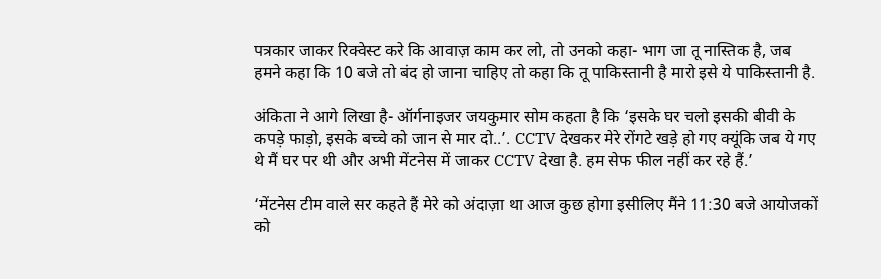पत्रकार जाकर रिक्वेस्ट करे कि आवाज़ काम कर लो, तो उनको कहा- भाग जा तू नास्तिक है, जब हमने कहा कि 10 बजे तो बंद हो जाना चाहिए तो कहा कि तू पाकिस्तानी है मारो इसे ये पाकिस्तानी है.

अंकिता ने आगे लिखा है- ऑर्गनाइजर जयकुमार सोम कहता है कि ‘इसके घर चलो इसकी बीवी के कपड़े फाड़ो, इसके बच्चे को जान से मार दो..’. CCTV देखकर मेरे रोंगटे खड़े हो गए क्यूंकि जब ये गए थे मैं घर पर थी और अभी मेंटनेस में जाकर CCTV देखा है. हम सेफ फील नहीं कर रहे हैं.’

‘मेंटनेस टीम वाले सर कहते हैं मेरे को अंदाज़ा था आज कुछ होगा इसीलिए मैंने 11:30 बजे आयोजकों को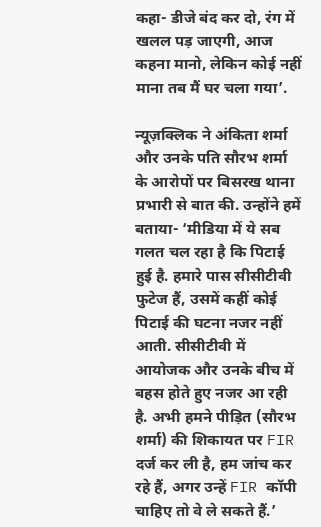कहा- डीजे बंद कर दो, रंग में खलल पड़ जाएगी, आज कहना मानो, लेकिन कोई नहीं माना तब मैं घर चला गया’.

न्यूज़क्लिक ने अंकिता शर्मा और उनके पति सौरभ शर्मा के आरोपों पर बिसरख थाना प्रभारी से बात की. उन्होंने हमें बताया- ‘मीडिया में ये सब गलत चल रहा है कि पिटाई हुई है. हमारे पास सीसीटीवी फुटेज हैं, उसमें कहीं कोई पिटाई की घटना नजर नहीं आती. सीसीटीवी में आयोजक और उनके बीच में बहस होते हुए नजर आ रही है. अभी हमने पीड़ित (सौरभ शर्मा) की शिकायत पर FIR दर्ज कर ली है, हम जांच कर रहे हैं, अगर उन्हें FIR कॉपी चाहिए तो वे ले सकते हैं.’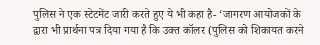पुलिस ने एक स्टेटमेंट जारी करते हुए ये भी कहा है- ‘जागरण आयोजकों के द्वारा भी प्रार्थना पत्र दिया गया है कि उक्त कॉलर (पुलिस को शिकायत करने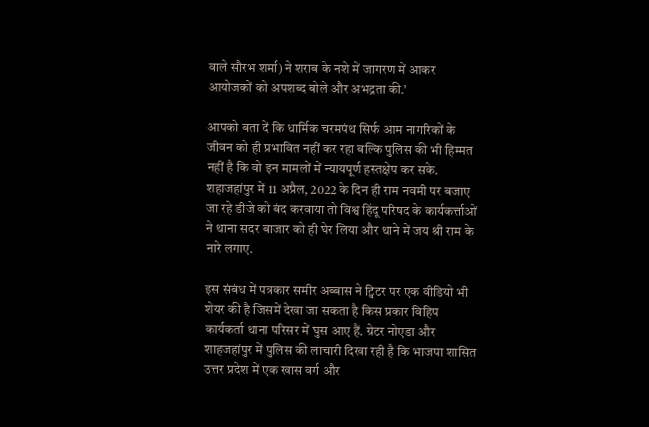वाले सौरभ शर्मा) ने शराब के नशे में जागरण में आकर आयोजकों को अपशब्द बोले और अभद्रता की.’

आपको बता दें कि धार्मिक चरमपंथ सिर्फ आम नागरिकों के जीवन को ही प्रभावित नहीं कर रहा बल्कि पुलिस की भी हिम्मत नहीं है कि वो इन मामलों में न्यायपूर्ण हस्तक्षेप कर सके. शहाजहांपुर में 11 अप्रैल, 2022 के दिन ही राम नवमी पर बजाए जा रहे डीजे को बंद करवाया तो विश्व हिंदू परिषद के कार्यकर्त्ताओं ने थाना सदर बाजार को ही घेर लिया और थाने में जय श्री राम के नारे लगाए.

इस संबंध में पत्रकार समीर अब्बास ने ट्विटर पर एक वीडियो भी शेयर की है जिसमें देखा जा सकता है किस प्रकार विहिप कार्यकर्ता थाना परिसर में घुस आए हैं. ग्रेटर नोएडा और शाहजहांपुर में पुलिस की लाचारी दिखा रही है कि भाजपा शासित उत्तर प्रदेश में एक खास वर्ग और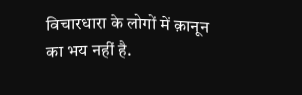विचारधारा के लोगों में क़ानून का भय नहीं है.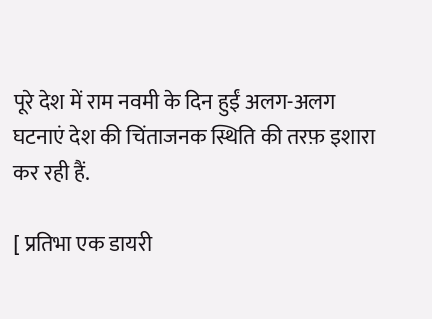पूरे देश में राम नवमी के दिन हुईं अलग-अलग घटनाएं देश की चिंताजनक स्थिति की तरफ़ इशारा कर रही हैं.

[ प्रतिभा एक डायरी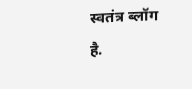स्वतंत्र ब्लॉग है.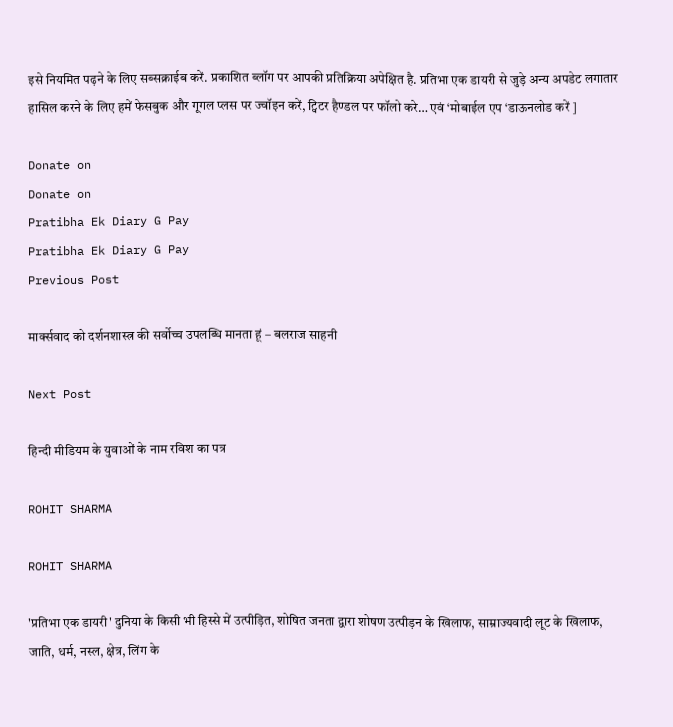इसे नियमित पढ़ने के लिए सब्सक्राईब करें. प्रकाशित ब्लॉग पर आपकी प्रतिक्रिया अपेक्षित है. प्रतिभा एक डायरी से जुड़े अन्य अपडेट लगातार हासिल करने के लिए हमें फेसबुक और गूगल प्लस पर ज्वॉइन करें, ट्विटर हैण्डल पर फॉलो करे… एवं ‘मोबाईल एप ‘डाऊनलोड करें ]

Donate on
Donate on
Pratibha Ek Diary G Pay
Pratibha Ek Diary G Pay
Previous Post

मार्क्सवाद को दर्शनशास्त्र की सर्वोच्च उपलब्धि मानता हूं – बलराज साहनी

Next Post

हिन्दी मीडियम के युवाओं के नाम रविश का पत्र

ROHIT SHARMA

ROHIT SHARMA

'प्रतिभा एक डायरी' दुनिया के किसी भी हिस्से में उत्पीड़ित, शोषित जनता द्वारा शोषण उत्पीड़न के खिलाफ, साम्राज्यवादी लूट के खिलाफ, जाति, धर्म, नस्ल, क्षेत्र, लिंग के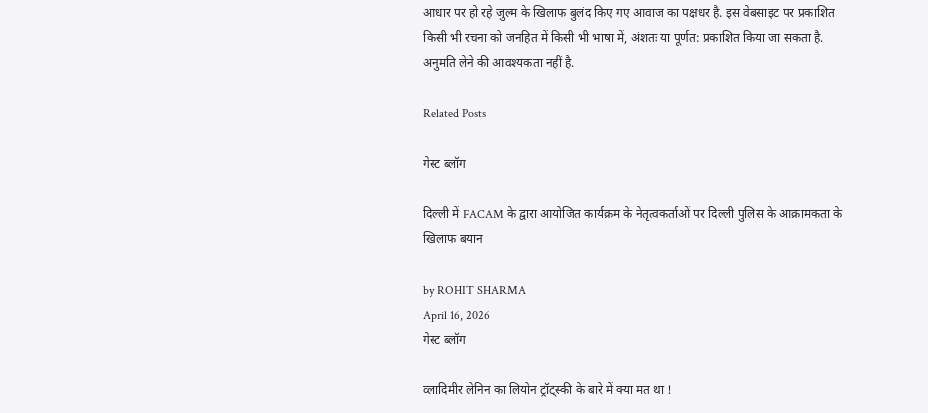आधार पर हो रहे जुल्म के खिलाफ बुलंद किए गए आवाज का पक्षधर है. इस वेबसाइट पर प्रकाशित किसी भी रचना को जनहित में किसी भी भाषा में, अंशतः या पूर्णत: प्रकाशित किया जा सकता है. अनुमति लेने की आवश्यकता नहीं है.

Related Posts

गेस्ट ब्लॉग

दिल्ली में FACAM के द्वारा आयोजित कार्यक्रम के नेतृत्वकर्ताओं पर दिल्ली पुलिस के आक्रामकता के खिलाफ बयान

by ROHIT SHARMA
April 16, 2026
गेस्ट ब्लॉग

व्लादिमीर लेनिन का लियोन ट्रॉट्स्की के बारे में क्या मत था !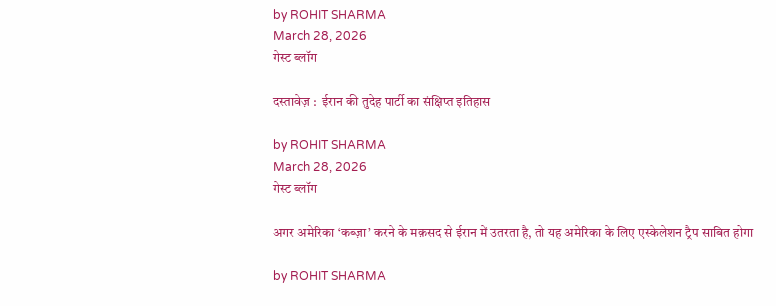by ROHIT SHARMA
March 28, 2026
गेस्ट ब्लॉग

दस्तावेज़ :  ईरान की तुदेह पार्टी का संक्षिप्त इतिहास

by ROHIT SHARMA
March 28, 2026
गेस्ट ब्लॉग

अगर अमेरिका ‘कब्ज़ा’ करने के मक़सद से ईरान में उतरता है, तो यह अमेरिका के लिए एस्केलेशन ट्रैप साबित होगा

by ROHIT SHARMA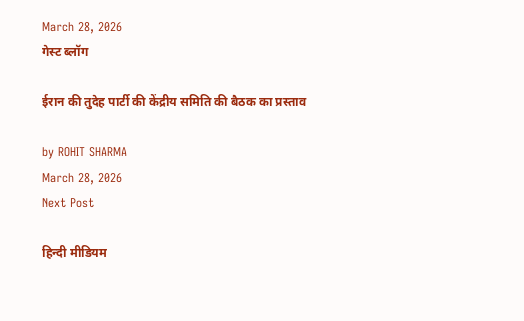March 28, 2026
गेस्ट ब्लॉग

ईरान की तुदेह पार्टी की केंद्रीय समिति की बैठक का प्रस्ताव

by ROHIT SHARMA
March 28, 2026
Next Post

हिन्दी मीडियम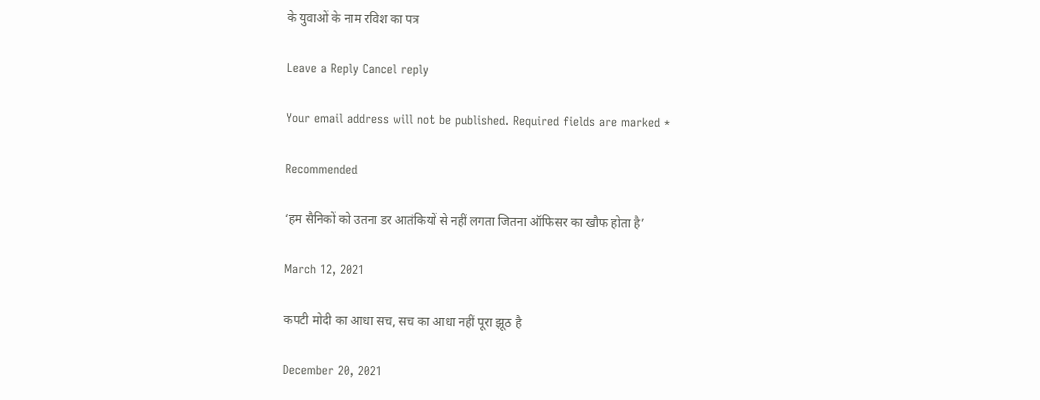के युवाओं के नाम रविश का पत्र

Leave a Reply Cancel reply

Your email address will not be published. Required fields are marked *

Recommended

‘हम सैनिकों को उतना डर आतंकियों से नहीं लगता जितना ऑफिसर का खौफ होता है’

March 12, 2021

कपटी मोदी का आधा सच, सच का आधा नहीं पूरा झूठ है

December 20, 2021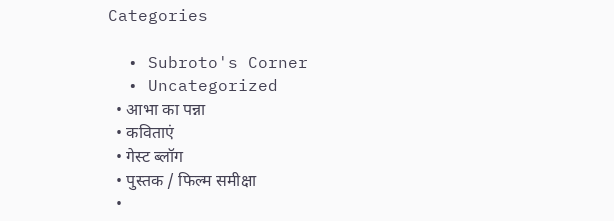Categories

  • Subroto's Corner
  • Uncategorized
  • आभा का पन्ना
  • कविताएं
  • गेस्ट ब्लॉग
  • पुस्तक / फिल्म समीक्षा
  •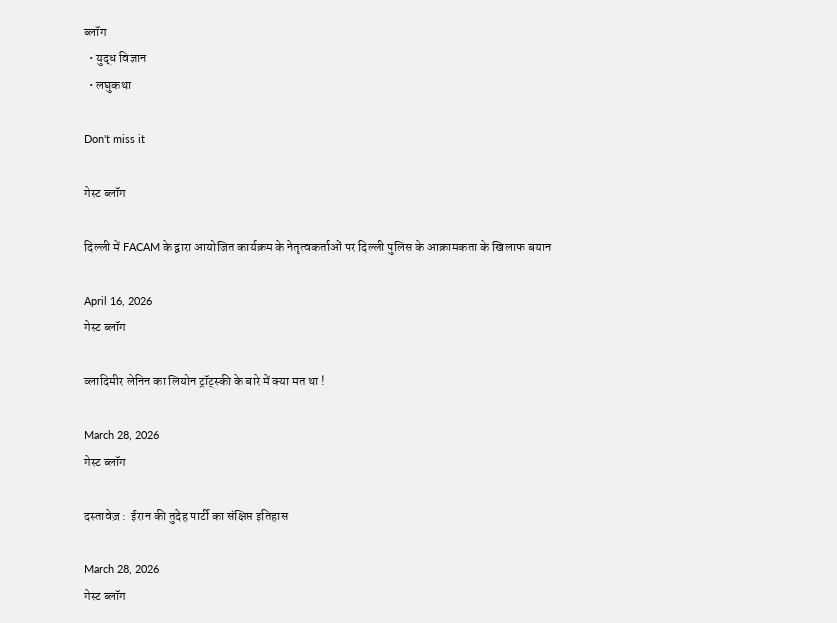ब्लॉग
  • युद्ध विज्ञान
  • लघुकथा

Don't miss it

गेस्ट ब्लॉग

दिल्ली में FACAM के द्वारा आयोजित कार्यक्रम के नेतृत्वकर्ताओं पर दिल्ली पुलिस के आक्रामकता के खिलाफ बयान

April 16, 2026
गेस्ट ब्लॉग

व्लादिमीर लेनिन का लियोन ट्रॉट्स्की के बारे में क्या मत था !

March 28, 2026
गेस्ट ब्लॉग

दस्तावेज़ :  ईरान की तुदेह पार्टी का संक्षिप्त इतिहास

March 28, 2026
गेस्ट ब्लॉग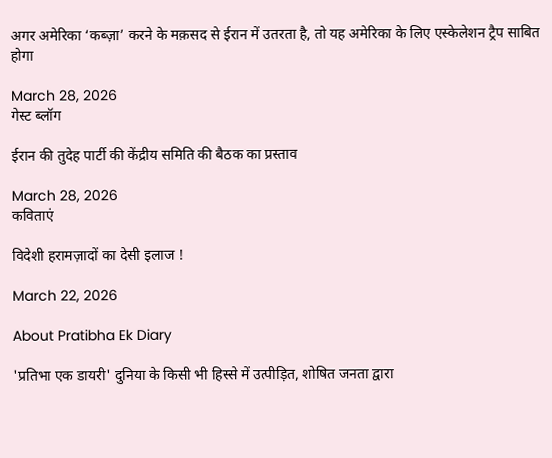अगर अमेरिका ‘कब्ज़ा’ करने के मक़सद से ईरान में उतरता है, तो यह अमेरिका के लिए एस्केलेशन ट्रैप साबित होगा

March 28, 2026
गेस्ट ब्लॉग

ईरान की तुदेह पार्टी की केंद्रीय समिति की बैठक का प्रस्ताव

March 28, 2026
कविताएं

विदेशी हरामज़ादों का देसी इलाज !

March 22, 2026

About Pratibha Ek Diary

'प्रतिभा एक डायरी' दुनिया के किसी भी हिस्से में उत्पीड़ित, शोषित जनता द्वारा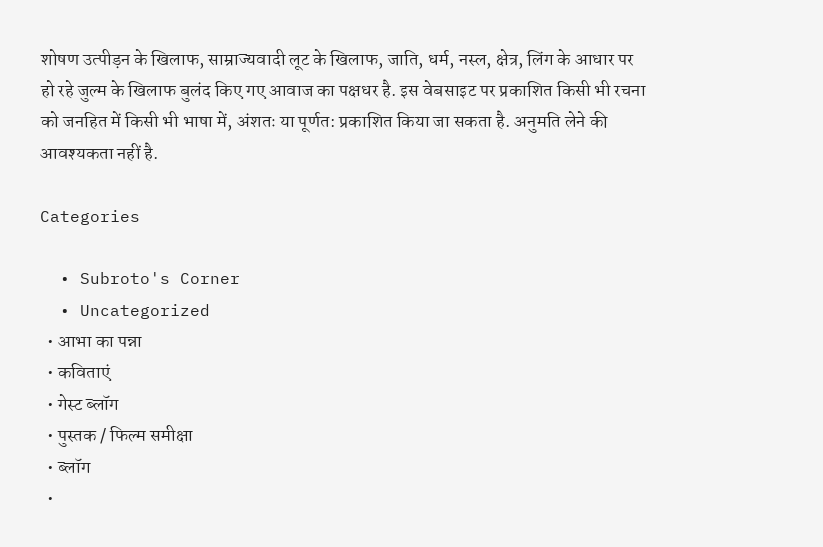शोषण उत्पीड़न के खिलाफ, साम्राज्यवादी लूट के खिलाफ, जाति, धर्म, नस्ल, क्षेत्र, लिंग के आधार पर हो रहे जुल्म के खिलाफ बुलंद किए गए आवाज का पक्षधर है. इस वेबसाइट पर प्रकाशित किसी भी रचना को जनहित में किसी भी भाषा में, अंशतः या पूर्णत: प्रकाशित किया जा सकता है. अनुमति लेने की आवश्यकता नहीं है.

Categories

  • Subroto's Corner
  • Uncategorized
  • आभा का पन्ना
  • कविताएं
  • गेस्ट ब्लॉग
  • पुस्तक / फिल्म समीक्षा
  • ब्लॉग
  •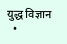युद्ध विज्ञान
  •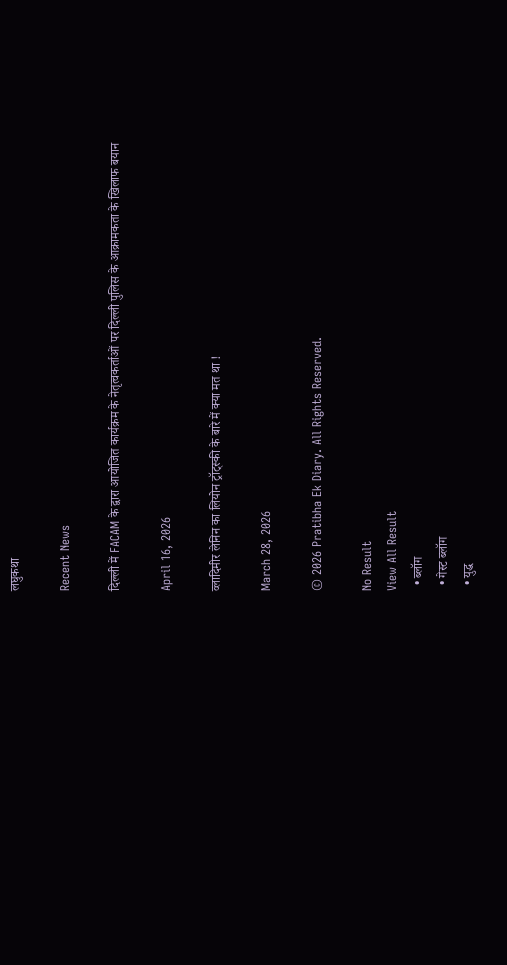लघुकथा

Recent News

दिल्ली में FACAM के द्वारा आयोजित कार्यक्रम के नेतृत्वकर्ताओं पर दिल्ली पुलिस के आक्रामकता के खिलाफ बयान

April 16, 2026

व्लादिमीर लेनिन का लियोन ट्रॉट्स्की के बारे में क्या मत था !

March 28, 2026

© 2026 Pratibha Ek Diary. All Rights Reserved.

No Result
View All Result
  • ब्लॉग
  • गेस्ट ब्लॉग
  • युद्ध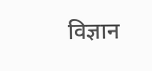विज्ञान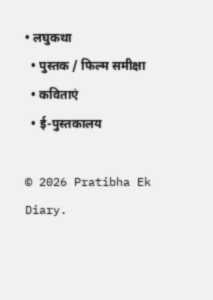• लघुकथा
  • पुस्तक / फिल्म समीक्षा
  • कविताएं
  • ई-पुस्तकालय

© 2026 Pratibha Ek Diary.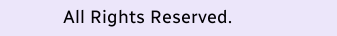All Rights Reserved.